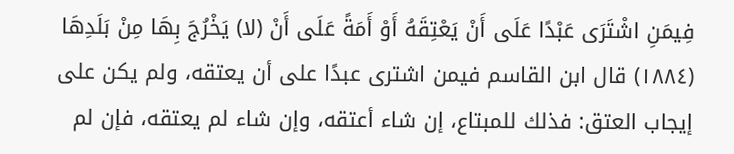فِيمَنِ اشْتَرَى عَبْدًا عَلَى أَنْ يَعْتِقَهُ أَوْ أَمَةً عَلَى أَنْ (لا) يَخْرُجَ بِهَا مِنْ بَلَدِهَا
(١٨٨٤) قال ابن القاسم فيمن اشترى عبدًا على أن يعتقه، ولم يكن على إيجاب العتق: فذلك للمبتاع، إن شاء أعتقه، وإن شاء لم يعتقه، فإن لم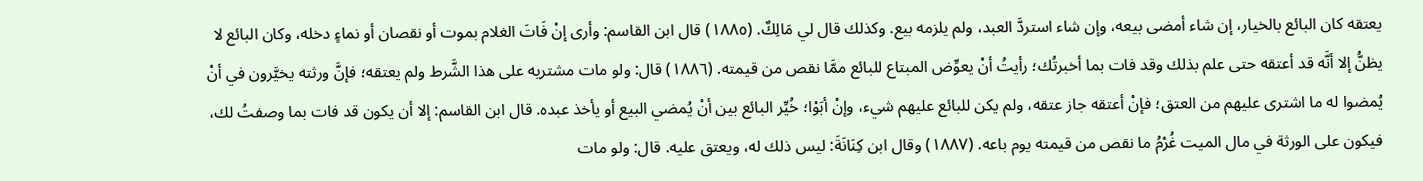يعتقه كان البائع بالخيار، إن شاء أمضى بيعه، وإن شاء استردَّ العبد، ولم يلزمه بيع. وكذلك قال لي مَالِكٌ. (١٨٨٥) قال ابن القاسم: وأرى إنْ فَاتَ الغلام بموت أو نقصان أو نماءٍ دخله، وكان البائع لا يظنُّ إلا أنَّه قد أعتقه حتى علم بذلك وقد فات بما أخبرتُك؛ رأيتُ أنْ يعوِّض المبتاع للبائع ممَّا نقص من قيمته. (١٨٨٦) قال: ولو مات مشتريه على هذا الشَّرط ولم يعتقه؛ فإنَّ ورثته يخيَّرون في أنْ يُمضوا له ما اشترى عليهم من العتق؛ فإنْ أعتقه جاز عتقه، ولم يكن للبائع عليهم شيء، وإنْ أبَوْا؛ خُيِّر البائع بين أنْ يُمضي البيع أو يأخذ عبده. قال ابن القاسم: إلا أن يكون قد فات بما وصفتُ لك، فيكون على الورثة في مال الميت غُرْمُ ما نقص من قيمته يوم باعه. (١٨٨٧) وقال ابن كِنَانَةَ: ليس ذلك له، ويعتق عليه. قال: ولو مات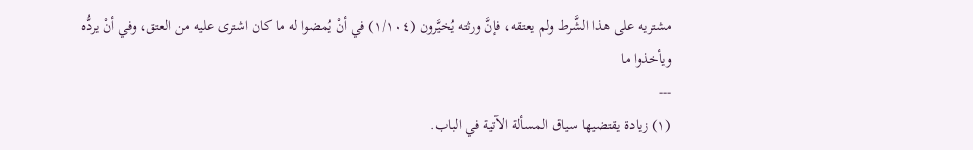مشتريه على هذا الشَّرط ولم يعتقه، فإنَّ ورثته يُخيَّرون (١/١٠٤) في أنْ يُمضوا له ما كان اشترى عليه من العتق، وفي أنْ يردُّه ويأخذوا ما
---
(١) زيادة يقتضيها سياق المسألة الآتية في الباب.